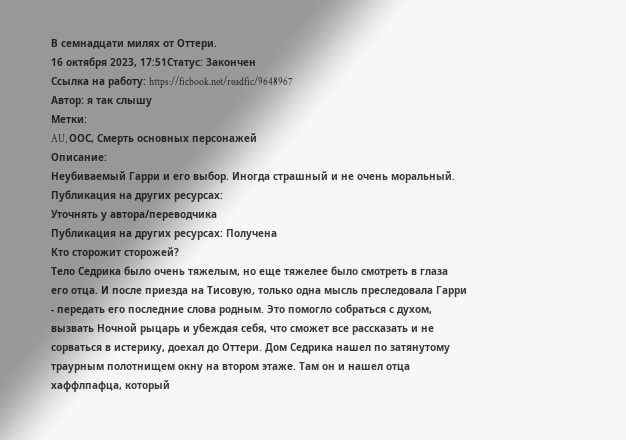В семнадцати милях от Оттери.
16 октября 2023, 17:51Статус: Закончен
Ссылка на работу: https://ficbook.net/readfic/9648967
Автор: я так слышу
Метки:
AU, ООС, Смерть основных персонажей
Описание:
Неубиваемый Гарри и его выбор. Иногда страшный и не очень моральный.
Публикация на других ресурсах:
Уточнять у автора/переводчика
Публикация на других ресурсах: Получена
Кто сторожит сторожей?
Тело Седрика было очень тяжелым, но еще тяжелее было смотреть в глаза его отца. И после приезда на Тисовую, только одна мысль преследовала Гарри - передать его последние слова родным. Это помогло собраться с духом, вызвать Ночной рыцарь и убеждая себя, что сможет все рассказать и не сорваться в истерику, доехал до Оттери. Дом Седрика нашел по затянутому траурным полотнищем окну на втором этаже. Там он и нашел отца хаффлпафца, который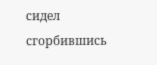сидел сгорбившись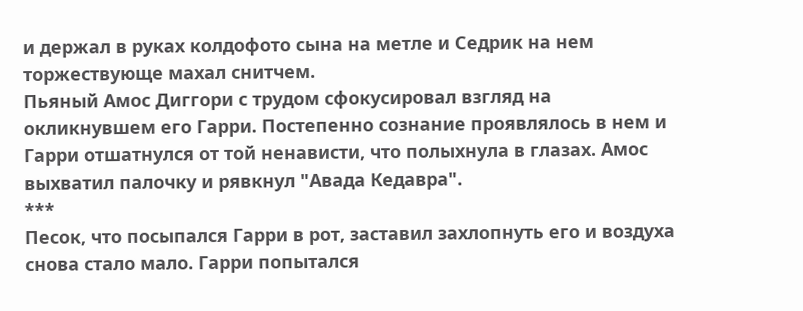и держал в руках колдофото сына на метле и Седрик на нем торжествующе махал снитчем.
Пьяный Амос Диггори с трудом сфокусировал взгляд на окликнувшем его Гарри. Постепенно сознание проявлялось в нем и Гарри отшатнулся от той ненависти, что полыхнула в глазах. Амос выхватил палочку и рявкнул "Авада Кедавра".
***
Песок, что посыпался Гарри в рот, заставил захлопнуть его и воздуха снова стало мало. Гарри попытался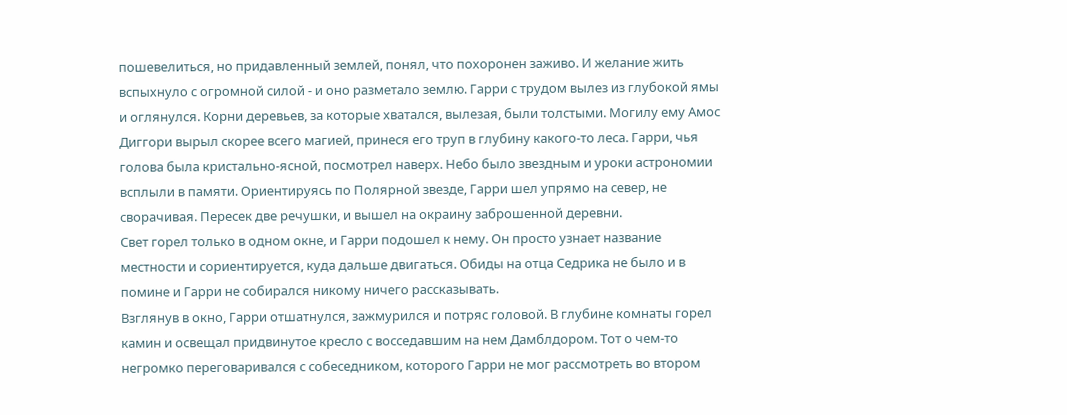пошевелиться, но придавленный землей, понял, что похоронен заживо. И желание жить вспыхнуло с огромной силой - и оно разметало землю. Гарри с трудом вылез из глубокой ямы и оглянулся. Корни деревьев, за которые хватался, вылезая, были толстыми. Могилу ему Амос Диггори вырыл скорее всего магией, принеся его труп в глубину какого-то леса. Гарри, чья голова была кристально-ясной, посмотрел наверх. Небо было звездным и уроки астрономии всплыли в памяти. Ориентируясь по Полярной звезде, Гарри шел упрямо на север, не сворачивая. Пересек две речушки, и вышел на окраину заброшенной деревни.
Свет горел только в одном окне, и Гарри подошел к нему. Он просто узнает название местности и сориентируется, куда дальше двигаться. Обиды на отца Седрика не было и в помине и Гарри не собирался никому ничего рассказывать.
Взглянув в окно, Гарри отшатнулся, зажмурился и потряс головой. В глубине комнаты горел камин и освещал придвинутое кресло с восседавшим на нем Дамблдором. Тот о чем-то негромко переговаривался с собеседником, которого Гарри не мог рассмотреть во втором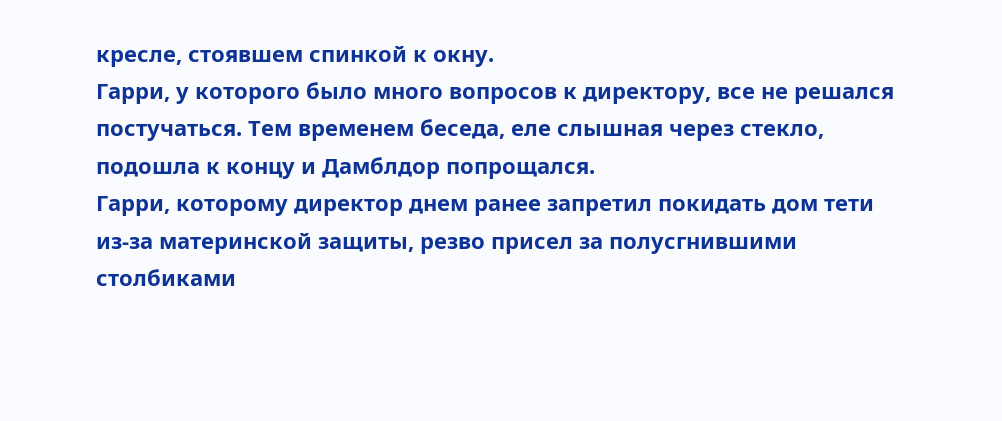кресле, стоявшем спинкой к окну.
Гарри, у которого было много вопросов к директору, все не решался постучаться. Тем временем беседа, еле слышная через стекло, подошла к концу и Дамблдор попрощался.
Гарри, которому директор днем ранее запретил покидать дом тети из-за материнской защиты, резво присел за полусгнившими столбиками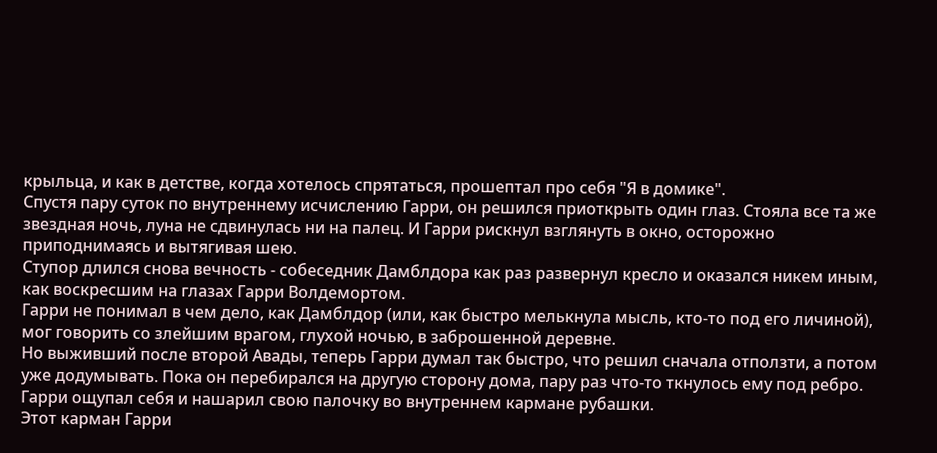крыльца, и как в детстве, когда хотелось спрятаться, прошептал про себя "Я в домике".
Спустя пару суток по внутреннему исчислению Гарри, он решился приоткрыть один глаз. Стояла все та же звездная ночь, луна не сдвинулась ни на палец. И Гарри рискнул взглянуть в окно, осторожно приподнимаясь и вытягивая шею.
Ступор длился снова вечность - собеседник Дамблдора как раз развернул кресло и оказался никем иным, как воскресшим на глазах Гарри Волдемортом.
Гарри не понимал в чем дело, как Дамблдор (или, как быстро мелькнула мысль, кто-то под его личиной), мог говорить со злейшим врагом, глухой ночью, в заброшенной деревне.
Но выживший после второй Авады, теперь Гарри думал так быстро, что решил сначала отползти, а потом уже додумывать. Пока он перебирался на другую сторону дома, пару раз что-то ткнулось ему под ребро. Гарри ощупал себя и нашарил свою палочку во внутреннем кармане рубашки.
Этот карман Гарри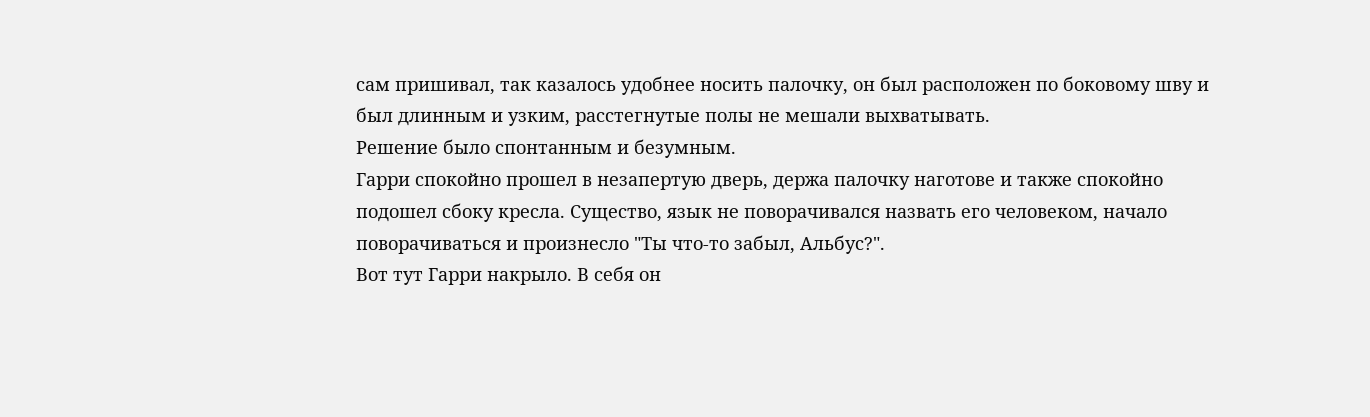сам пришивал, так казалось удобнее носить палочку, он был расположен по боковому шву и был длинным и узким, расстегнутые полы не мешали выхватывать.
Решение было спонтанным и безумным.
Гарри спокойно прошел в незапертую дверь, держа палочку наготове и также спокойно подошел сбоку кресла. Существо, язык не поворачивался назвать его человеком, начало поворачиваться и произнесло "Ты что-то забыл, Альбус?".
Вот тут Гарри накрыло. В себя он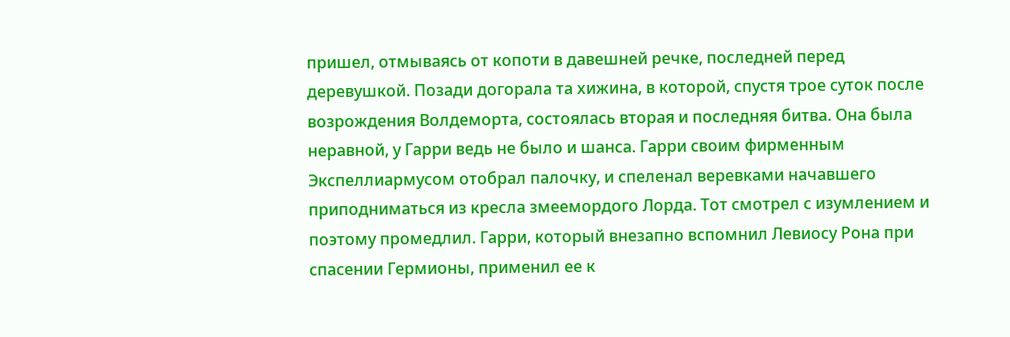пришел, отмываясь от копоти в давешней речке, последней перед деревушкой. Позади догорала та хижина, в которой, спустя трое суток после возрождения Волдеморта, состоялась вторая и последняя битва. Она была неравной, у Гарри ведь не было и шанса. Гарри своим фирменным Экспеллиармусом отобрал палочку, и спеленал веревками начавшего приподниматься из кресла змеемордого Лорда. Тот смотрел с изумлением и поэтому промедлил. Гарри, который внезапно вспомнил Левиосу Рона при спасении Гермионы, применил ее к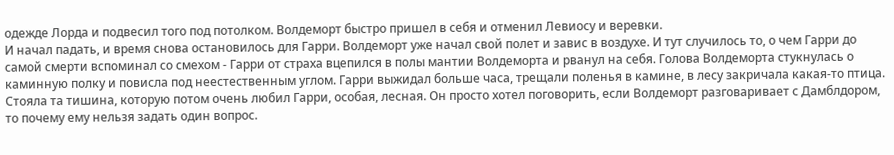одежде Лорда и подвесил того под потолком. Волдеморт быстро пришел в себя и отменил Левиосу и веревки.
И начал падать, и время снова остановилось для Гарри. Волдеморт уже начал свой полет и завис в воздухе. И тут случилось то, о чем Гарри до самой смерти вспоминал со смехом - Гарри от страха вцепился в полы мантии Волдеморта и рванул на себя. Голова Волдеморта стукнулась о каминную полку и повисла под неестественным углом. Гарри выжидал больше часа, трещали поленья в камине, в лесу закричала какая-то птица.
Стояла та тишина, которую потом очень любил Гарри, особая, лесная. Он просто хотел поговорить, если Волдеморт разговаривает с Дамблдором, то почему ему нельзя задать один вопрос.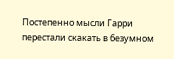Постепенно мысли Гарри перестали скакать в безумном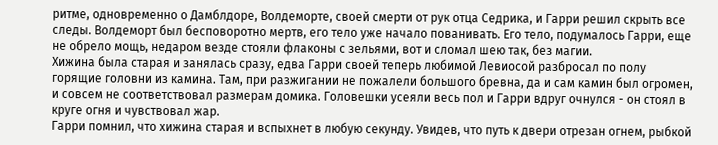ритме, одновременно о Дамблдоре, Волдеморте, своей смерти от рук отца Седрика, и Гарри решил скрыть все следы. Волдеморт был бесповоротно мертв, его тело уже начало пованивать. Его тело, подумалось Гарри, еще не обрело мощь, недаром везде стояли флаконы с зельями, вот и сломал шею так, без магии.
Хижина была старая и занялась сразу, едва Гарри своей теперь любимой Левиосой разбросал по полу горящие головни из камина. Там, при разжигании не пожалели большого бревна, да и сам камин был огромен, и совсем не соответствовал размерам домика. Головешки усеяли весь пол и Гарри вдруг очнулся - он стоял в круге огня и чувствовал жар.
Гарри помнил, что хижина старая и вспыхнет в любую секунду. Увидев, что путь к двери отрезан огнем, рыбкой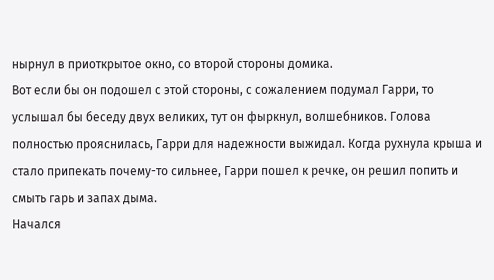нырнул в приоткрытое окно, со второй стороны домика.
Вот если бы он подошел с этой стороны, с сожалением подумал Гарри, то услышал бы беседу двух великих, тут он фыркнул, волшебников. Голова полностью прояснилась, Гарри для надежности выжидал. Когда рухнула крыша и стало припекать почему-то сильнее, Гарри пошел к речке, он решил попить и смыть гарь и запах дыма.
Начался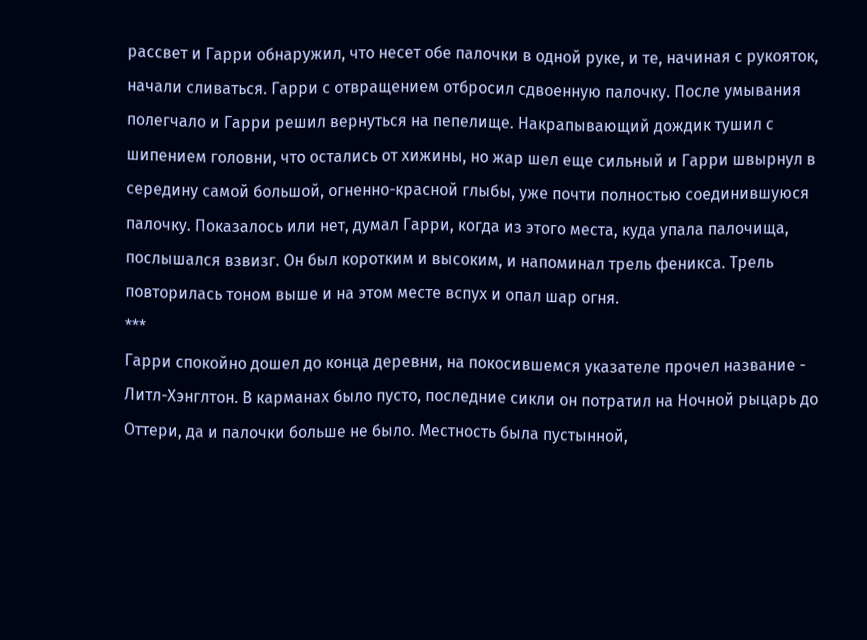рассвет и Гарри обнаружил, что несет обе палочки в одной руке, и те, начиная с рукояток, начали сливаться. Гарри с отвращением отбросил сдвоенную палочку. После умывания полегчало и Гарри решил вернуться на пепелище. Накрапывающий дождик тушил с шипением головни, что остались от хижины, но жар шел еще сильный и Гарри швырнул в середину самой большой, огненно-красной глыбы, уже почти полностью соединившуюся палочку. Показалось или нет, думал Гарри, когда из этого места, куда упала палочища, послышался взвизг. Он был коротким и высоким, и напоминал трель феникса. Трель повторилась тоном выше и на этом месте вспух и опал шар огня.
***
Гарри спокойно дошел до конца деревни, на покосившемся указателе прочел название - Литл-Хэнглтон. В карманах было пусто, последние сикли он потратил на Ночной рыцарь до Оттери, да и палочки больше не было. Местность была пустынной,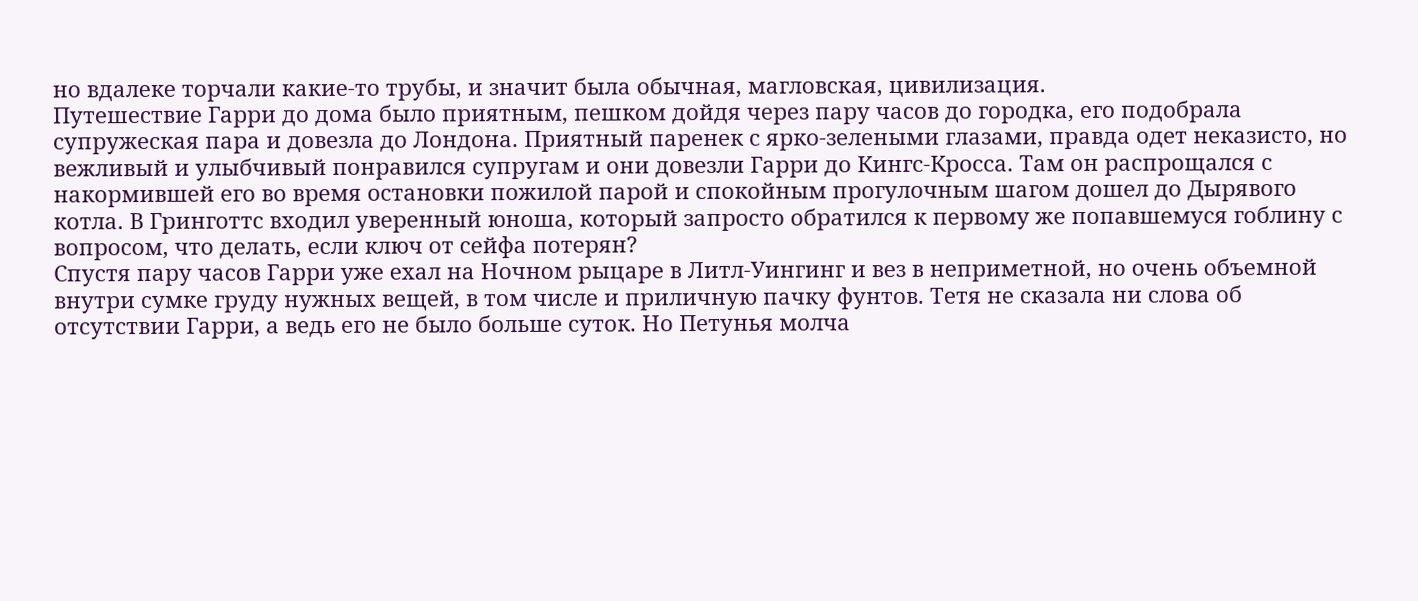но вдалеке торчали какие-то трубы, и значит была обычная, магловская, цивилизация.
Путешествие Гарри до дома было приятным, пешком дойдя через пару часов до городка, его подобрала супружеская пара и довезла до Лондона. Приятный паренек с ярко-зелеными глазами, правда одет неказисто, но вежливый и улыбчивый понравился супругам и они довезли Гарри до Кингс-Кросса. Там он распрощался с накормившей его во время остановки пожилой парой и спокойным прогулочным шагом дошел до Дырявого котла. В Гринготтс входил уверенный юноша, который запросто обратился к первому же попавшемуся гоблину с вопросом, что делать, если ключ от сейфа потерян?
Спустя пару часов Гарри уже ехал на Ночном рыцаре в Литл-Уингинг и вез в неприметной, но очень объемной внутри сумке груду нужных вещей, в том числе и приличную пачку фунтов. Тетя не сказала ни слова об отсутствии Гарри, а ведь его не было больше суток. Но Петунья молча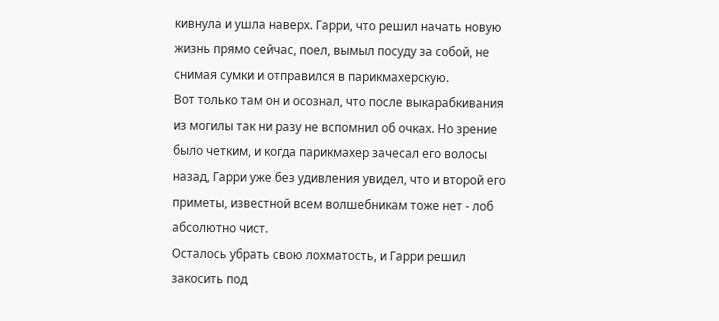кивнула и ушла наверх. Гарри, что решил начать новую жизнь прямо сейчас, поел, вымыл посуду за собой, не снимая сумки и отправился в парикмахерскую.
Вот только там он и осознал, что после выкарабкивания из могилы так ни разу не вспомнил об очках. Но зрение было четким, и когда парикмахер зачесал его волосы назад, Гарри уже без удивления увидел, что и второй его приметы, известной всем волшебникам тоже нет - лоб абсолютно чист.
Осталось убрать свою лохматость, и Гарри решил закосить под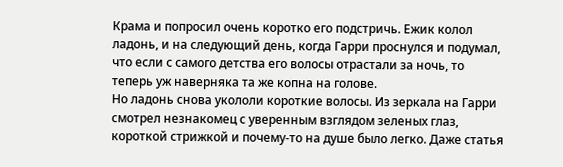Крама и попросил очень коротко его подстричь. Ежик колол ладонь, и на следующий день, когда Гарри проснулся и подумал, что если с самого детства его волосы отрастали за ночь, то теперь уж наверняка та же копна на голове.
Но ладонь снова укололи короткие волосы. Из зеркала на Гарри смотрел незнакомец с уверенным взглядом зеленых глаз, короткой стрижкой и почему-то на душе было легко. Даже статья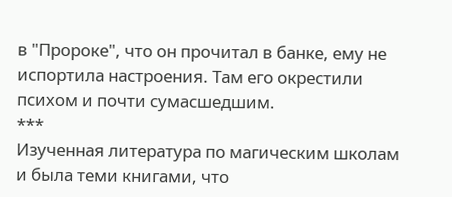в "Пророке", что он прочитал в банке, ему не испортила настроения. Там его окрестили психом и почти сумасшедшим.
***
Изученная литература по магическим школам и была теми книгами, что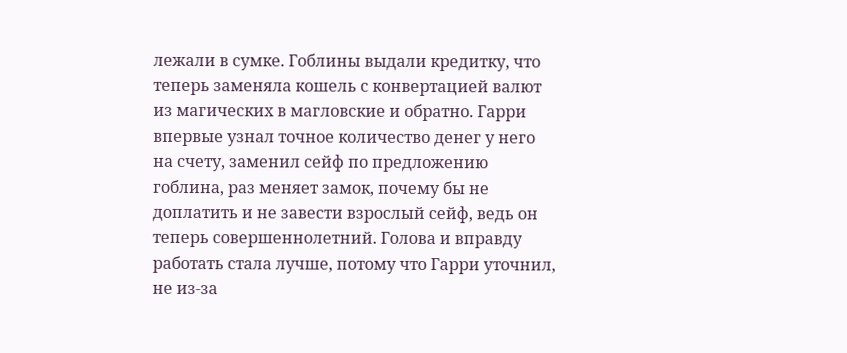лежали в сумке. Гоблины выдали кредитку, что теперь заменяла кошель с конвертацией валют из магических в магловские и обратно. Гарри впервые узнал точное количество денег у него на счету, заменил сейф по предложению гоблина, раз меняет замок, почему бы не доплатить и не завести взрослый сейф, ведь он теперь совершеннолетний. Голова и вправду работать стала лучше, потому что Гарри уточнил, не из-за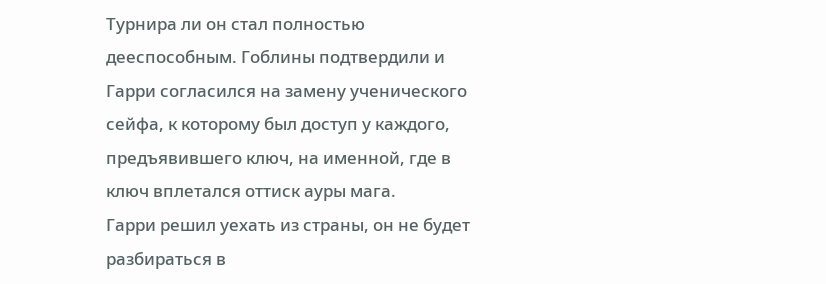Турнира ли он стал полностью дееспособным. Гоблины подтвердили и Гарри согласился на замену ученического сейфа, к которому был доступ у каждого, предъявившего ключ, на именной, где в ключ вплетался оттиск ауры мага.
Гарри решил уехать из страны, он не будет разбираться в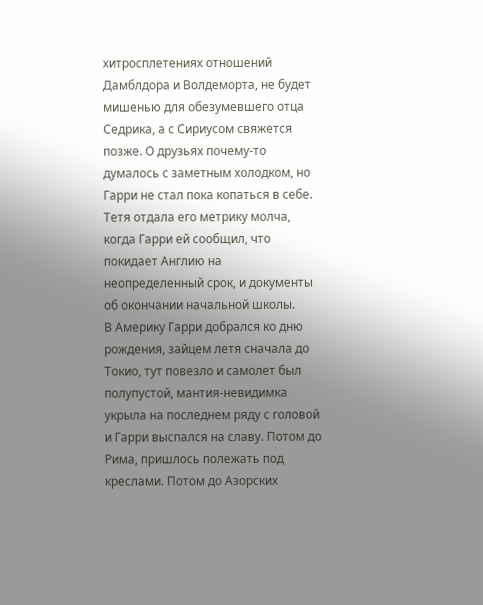хитросплетениях отношений Дамблдора и Волдеморта, не будет мишенью для обезумевшего отца Седрика, а с Сириусом свяжется позже. О друзьях почему-то думалось с заметным холодком, но Гарри не стал пока копаться в себе.
Тетя отдала его метрику молча, когда Гарри ей сообщил, что покидает Англию на неопределенный срок, и документы об окончании начальной школы.
В Америку Гарри добрался ко дню рождения, зайцем летя сначала до Токио, тут повезло и самолет был полупустой, мантия-невидимка укрыла на последнем ряду с головой и Гарри выспался на славу. Потом до Рима, пришлось полежать под креслами. Потом до Азорских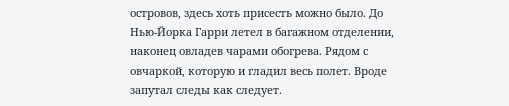островов, здесь хоть присесть можно было. До Нью-Йорка Гарри летел в багажном отделении, наконец овладев чарами обогрева. Рядом с овчаркой, которую и гладил весь полет. Вроде запутал следы как следует.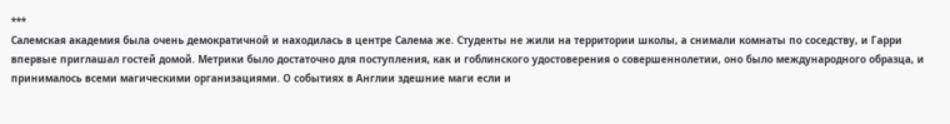***
Салемская академия была очень демократичной и находилась в центре Салема же. Студенты не жили на территории школы, а снимали комнаты по соседству, и Гарри впервые приглашал гостей домой. Метрики было достаточно для поступления, как и гоблинского удостоверения о совершеннолетии, оно было международного образца, и принималось всеми магическими организациями. О событиях в Англии здешние маги если и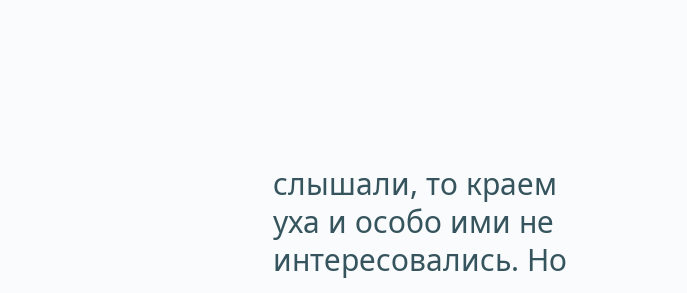слышали, то краем уха и особо ими не интересовались. Но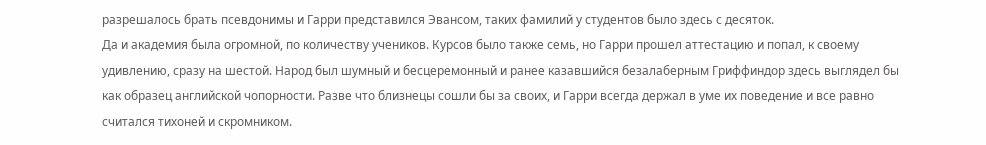разрешалось брать псевдонимы и Гарри представился Эвансом, таких фамилий у студентов было здесь с десяток.
Да и академия была огромной, по количеству учеников. Курсов было также семь, но Гарри прошел аттестацию и попал, к своему удивлению, сразу на шестой. Народ был шумный и бесцеремонный и ранее казавшийся безалаберным Гриффиндор здесь выглядел бы как образец английской чопорности. Разве что близнецы сошли бы за своих, и Гарри всегда держал в уме их поведение и все равно считался тихоней и скромником.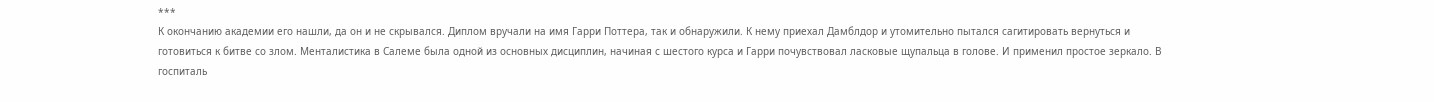***
К окончанию академии его нашли, да он и не скрывался. Диплом вручали на имя Гарри Поттера, так и обнаружили. К нему приехал Дамблдор и утомительно пытался сагитировать вернуться и готовиться к битве со злом. Менталистика в Салеме была одной из основных дисциплин, начиная с шестого курса и Гарри почувствовал ласковые щупальца в голове. И применил простое зеркало. В госпиталь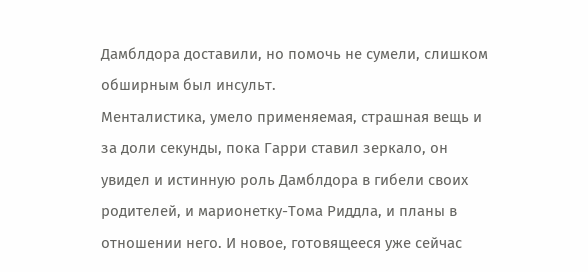Дамблдора доставили, но помочь не сумели, слишком обширным был инсульт.
Менталистика, умело применяемая, страшная вещь и за доли секунды, пока Гарри ставил зеркало, он увидел и истинную роль Дамблдора в гибели своих родителей, и марионетку-Тома Риддла, и планы в отношении него. И новое, готовящееся уже сейчас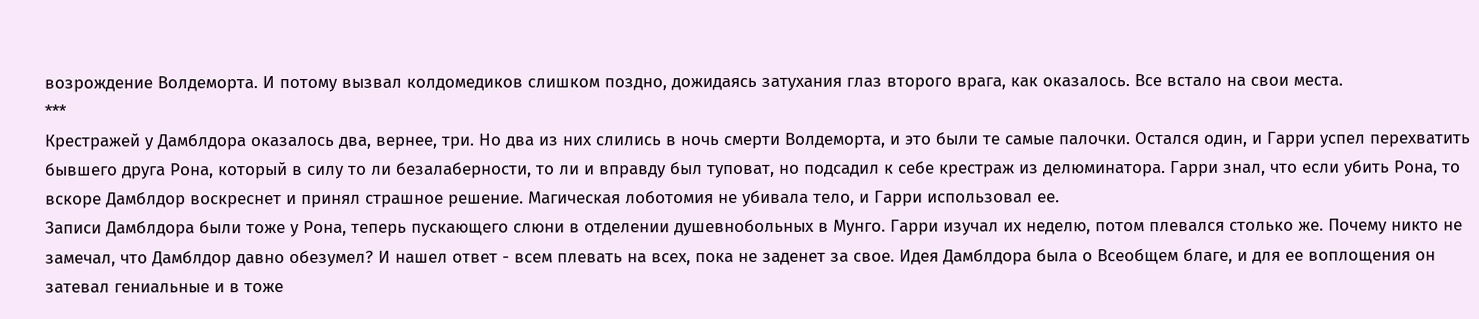возрождение Волдеморта. И потому вызвал колдомедиков слишком поздно, дожидаясь затухания глаз второго врага, как оказалось. Все встало на свои места.
***
Крестражей у Дамблдора оказалось два, вернее, три. Но два из них слились в ночь смерти Волдеморта, и это были те самые палочки. Остался один, и Гарри успел перехватить бывшего друга Рона, который в силу то ли безалаберности, то ли и вправду был туповат, но подсадил к себе крестраж из делюминатора. Гарри знал, что если убить Рона, то вскоре Дамблдор воскреснет и принял страшное решение. Магическая лоботомия не убивала тело, и Гарри использовал ее.
Записи Дамблдора были тоже у Рона, теперь пускающего слюни в отделении душевнобольных в Мунго. Гарри изучал их неделю, потом плевался столько же. Почему никто не замечал, что Дамблдор давно обезумел? И нашел ответ - всем плевать на всех, пока не заденет за свое. Идея Дамблдора была о Всеобщем благе, и для ее воплощения он затевал гениальные и в тоже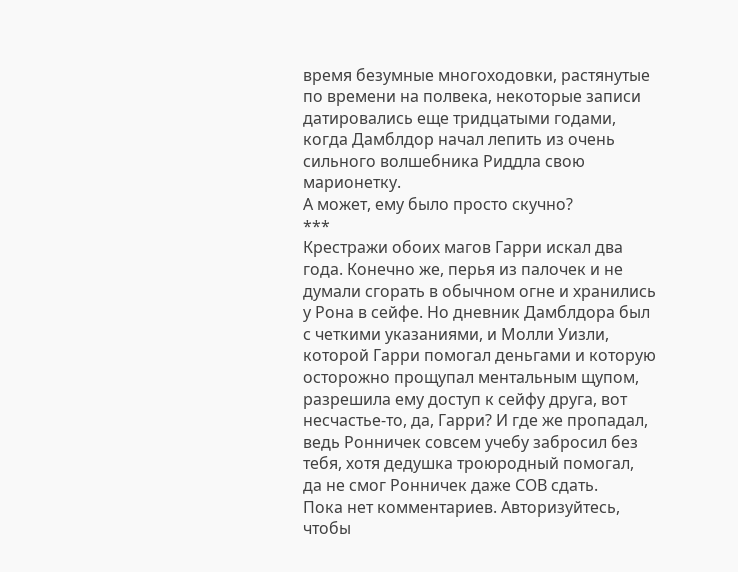время безумные многоходовки, растянутые по времени на полвека, некоторые записи датировались еще тридцатыми годами, когда Дамблдор начал лепить из очень сильного волшебника Риддла свою марионетку.
А может, ему было просто скучно?
***
Крестражи обоих магов Гарри искал два года. Конечно же, перья из палочек и не думали сгорать в обычном огне и хранились у Рона в сейфе. Но дневник Дамблдора был с четкими указаниями, и Молли Уизли, которой Гарри помогал деньгами и которую осторожно прощупал ментальным щупом, разрешила ему доступ к сейфу друга, вот несчастье-то, да, Гарри? И где же пропадал, ведь Ронничек совсем учебу забросил без тебя, хотя дедушка троюродный помогал, да не смог Ронничек даже СОВ сдать.
Пока нет комментариев. Авторизуйтесь, чтобы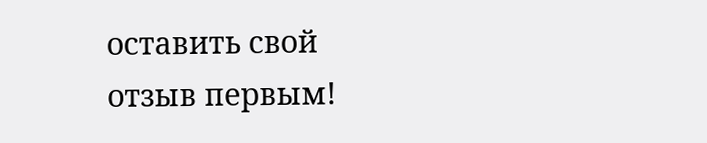оставить свой отзыв первым!